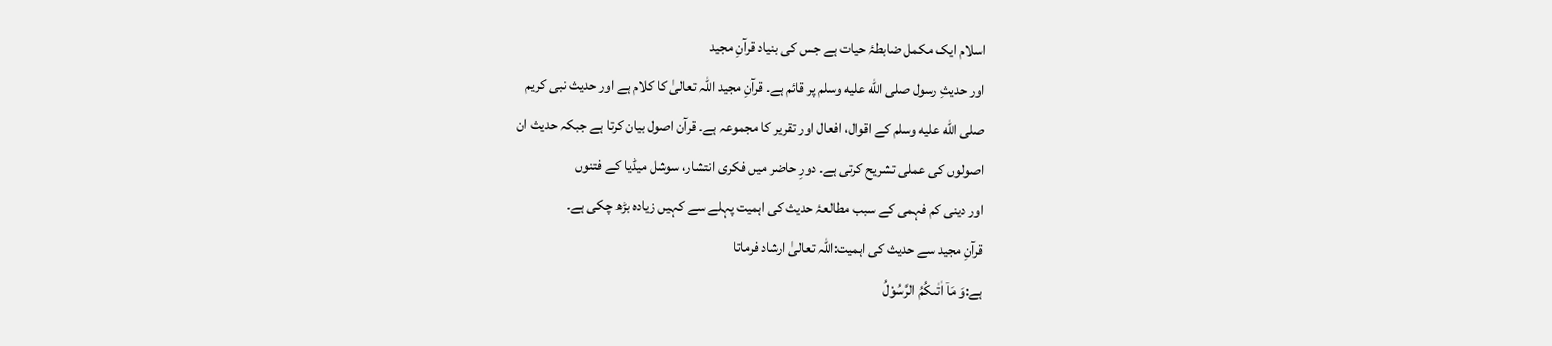اسلام ایک مکمل ضابطۂ حیات ہے جس کی بنیاد قرآنِ مجید
اور حدیثِ رسول صلى الله عليه وسلم پر قائم ہے۔ قرآنِ مجید اللہ تعالیٰ کا کلام ہے اور حدیث نبی کریم
صلى الله عليه وسلم کے اقوال، افعال اور تقریر کا مجموعہ ہے۔ قرآن اصول بیان کرتا ہے جبکہ حدیث ان
اصولوں کی عملی تشریح کرتی ہے۔ دورِ حاضر میں فکری انتشار، سوشل میڈیا کے فتنوں
اور دینی کم فہمی کے سبب مطالعۂ حدیث کی اہمیت پہلے سے کہیں زیادہ بڑھ چکی ہے۔
قرآنِ مجید سے حدیث کی اہمیت:اللہ تعالیٰ ارشاد فرماتا
ہے:وَ مَاۤ اٰتٰىكُمُ الرَّسُوْلُ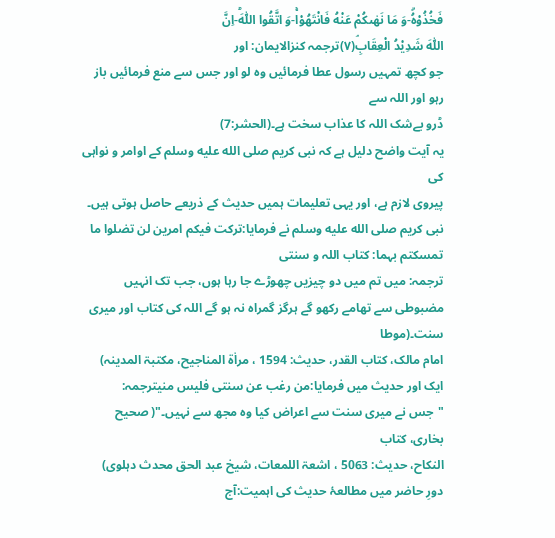فَخُذُوْهُۗ-وَ مَا نَهٰىكُمْ عَنْهُ فَانْتَهُوْاۚ-وَ اتَّقُوا اللّٰهَؕ-اِنَّ
اللّٰهَ شَدِیْدُ الْعِقَابِۘ(۷)ترجمہ کنزالایمان: اور
جو کچھ تمہیں رسول عطا فرمائیں وہ لو اور جس سے منع فرمائیں باز رہو اور اللہ سے
ڈرو بےشک اللہ کا عذاب سخت ہے۔(الحشر:7)
یہ آیت واضح دلیل ہے کہ نبی کریم صلى الله عليه وسلم کے اوامر و نواہی کی
پیروی لازم ہے، اور یہی تعلیمات ہمیں حدیث کے ذریعے حاصل ہوتی ہیں۔
نبی کریم صلى الله عليه وسلم نے فرمایا:ترکت فیکم امرین لن تضلوا ما
تمسکتم بہما: کتاب اللہ و سنتی
ترجمہ: میں تم میں دو چیزیں چھوڑے جا رہا ہوں، جب تک انہیں
مضبوطی سے تھامے رکھو گے ہرگز گمراہ نہ ہو گے اللہ کی کتاب اور میری سنت۔(موطا
امام مالک، کتاب القدر، حدیث: 1594 ، مراٰۃ المناجیح، مکتبۃ المدینہ)
ایک اور حدیث میں فرمایا:من رغب عن سنتی فلیس منیترجمہ:
"جس نے میری سنت سے اعراض کیا وہ مجھ سے نہیں۔"( صحیح بخاری، کتاب
النکاح، حدیث: 5063 ، اشعۃ اللمعات، شیخ عبد الحق محدث دہلوی)
دورِ حاضر میں مطالعۂ حدیث کی اہمیت:آج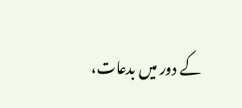کے دور میں بدعات،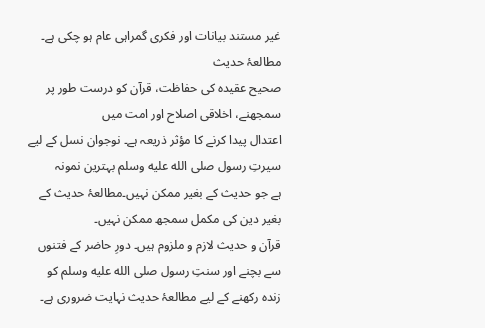غیر مستند بیانات اور فکری گمراہی عام ہو چکی ہے۔ مطالعۂ حدیث
صحیح عقیدہ کی حفاظت، قرآن کو درست طور پر سمجھنے، اخلاقی اصلاح اور امت میں
اعتدال پیدا کرنے کا مؤثر ذریعہ ہے۔ نوجوان نسل کے لیے سیرتِ رسول صلى الله عليه وسلم بہترین نمونہ
ہے جو حدیث کے بغیر ممکن نہیں۔مطالعۂ حدیث کے بغیر دین کی مکمل سمجھ ممکن نہیں۔
قرآن و حدیث لازم و ملزوم ہیں۔ دورِ حاضر کے فتنوں سے بچنے اور سنتِ رسول صلى الله عليه وسلم کو
زندہ رکھنے کے لیے مطالعۂ حدیث نہایت ضروری ہے۔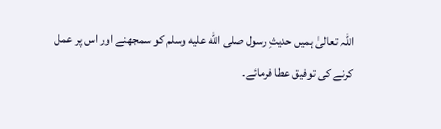اللہ تعالیٰ ہمیں حدیثِ رسول صلى الله عليه وسلم کو سمجھنے اور اس پر عمل
کرنے کی توفیق عطا فرمائے۔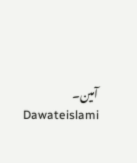آمین۔
Dawateislami